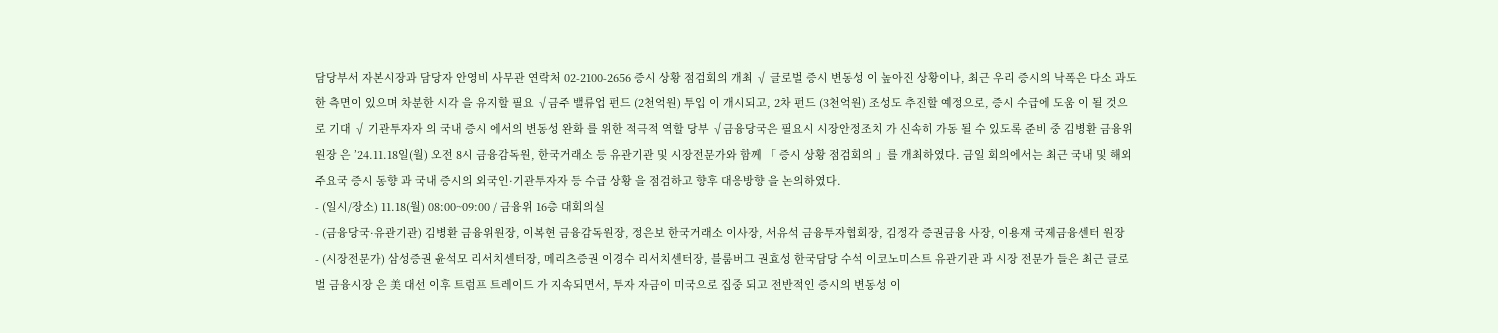담당부서 자본시장과 담당자 안영비 사무관 연락처 02-2100-2656 증시 상황 점검회의 개최 √ 글로벌 증시 변동성 이 높아진 상황이나, 최근 우리 증시의 낙폭은 다소 과도 한 측면이 있으며 차분한 시각 을 유지할 필요 √금주 밸류업 펀드 (2천억원) 투입 이 개시되고, 2차 펀드 (3천억원) 조성도 추진할 예정으로, 증시 수급에 도움 이 될 것으로 기대 √ 기관투자자 의 국내 증시 에서의 변동성 완화 를 위한 적극적 역할 당부 √금융당국은 필요시 시장안정조치 가 신속히 가동 될 수 있도록 준비 중 김병환 금융위원장 은 ’24.11.18일(월) 오전 8시 금융감독원, 한국거래소 등 유관기관 및 시장전문가와 함께 「 증시 상황 점검회의 」를 개최하였다. 금일 회의에서는 최근 국내 및 해외 주요국 증시 동향 과 국내 증시의 외국인·기관투자자 등 수급 상황 을 점검하고 향후 대응방향 을 논의하였다.
- (일시/장소) 11.18(월) 08:00~09:00 / 금융위 16층 대회의실
- (금융당국·유관기관) 김병환 금융위원장, 이복현 금융감독원장, 정은보 한국거래소 이사장, 서유석 금융투자협회장, 김정각 증권금융 사장, 이용재 국제금융센터 원장
- (시장전문가) 삼성증권 윤석모 리서치센터장, 메리츠증권 이경수 리서치센터장, 블룸버그 권효성 한국담당 수석 이코노미스트 유관기관 과 시장 전문가 들은 최근 글로벌 금융시장 은 美 대선 이후 트럼프 트레이드 가 지속되면서, 투자 자금이 미국으로 집중 되고 전반적인 증시의 변동성 이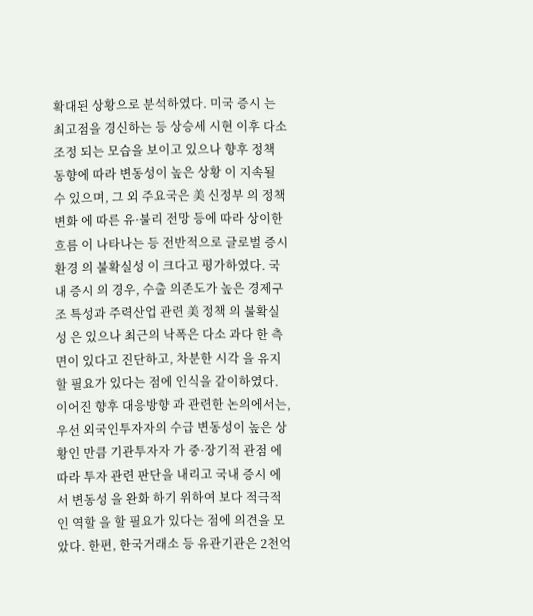확대된 상황으로 분석하였다. 미국 증시 는 최고점을 경신하는 등 상승세 시현 이후 다소 조정 되는 모습을 보이고 있으나 향후 정책 동향에 따라 변동성이 높은 상황 이 지속될 수 있으며, 그 외 주요국은 美 신정부 의 정책변화 에 따른 유·불리 전망 등에 따라 상이한 흐름 이 나타나는 등 전반적으로 글로벌 증시환경 의 불확실성 이 크다고 평가하였다. 국내 증시 의 경우, 수출 의존도가 높은 경제구조 특성과 주력산업 관련 美 정책 의 불확실성 은 있으나 최근의 낙폭은 다소 과다 한 측면이 있다고 진단하고, 차분한 시각 을 유지할 필요가 있다는 점에 인식을 같이하였다. 이어진 향후 대응방향 과 관련한 논의에서는, 우선 외국인투자자의 수급 변동성이 높은 상황인 만큼 기관투자자 가 중·장기적 관점 에 따라 투자 관련 판단을 내리고 국내 증시 에서 변동성 을 완화 하기 위하여 보다 적극적인 역할 을 할 필요가 있다는 점에 의견을 모았다. 한편, 한국거래소 등 유관기관은 2천억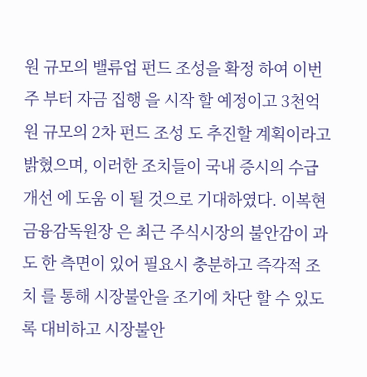원 규모의 밸류업 펀드 조성을 확정 하여 이번 주 부터 자금 집행 을 시작 할 예정이고 3천억원 규모의 2차 펀드 조성 도 추진할 계획이라고 밝혔으며, 이러한 조치들이 국내 증시의 수급 개선 에 도움 이 될 것으로 기대하였다. 이복현 금융감독원장 은 최근 주식시장의 불안감이 과도 한 측면이 있어 필요시 충분하고 즉각적 조치 를 통해 시장불안을 조기에 차단 할 수 있도록 대비하고 시장불안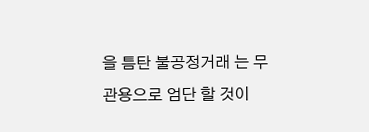을 틈탄 불공정거래 는 무관용으로 엄단 할 것이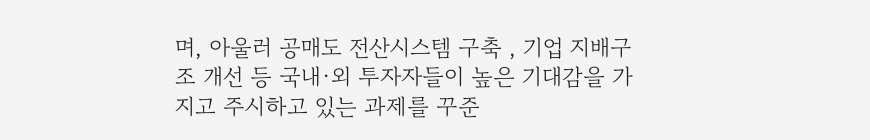며, 아울러 공매도 전산시스템 구축 , 기업 지배구조 개선 등 국내·외 투자자들이 높은 기대감을 가지고 주시하고 있는 과제를 꾸준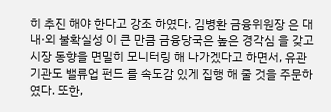히 추진 해야 한다고 강조 하였다. 김병환 금융위원장 은 대내·외 불확실성 이 큰 만큼 금융당국은 높은 경각심 을 갖고 시장 동향을 면밀히 모니터링 해 나가겠다고 하면서, 유관기관도 밸류업 펀드 를 속도감 있게 집행 해 줄 것을 주문하였다. 또한,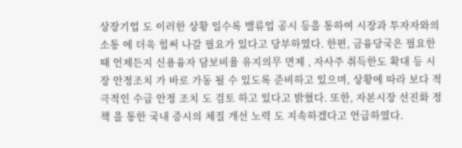상장기업 도 이러한 상황 일수록 밸류업 공시 등을 통하여 시장과 투자자와의 소통 에 더욱 힘써 나갈 필요가 있다고 당부하였다. 한편, 금융당국은 필요한 때 언제든지 신용융자 담보비율 유지의무 면제 , 자사주 취득한도 확대 등 시 장 안정조치 가 바로 가동 될 수 있도록 준비하고 있으며, 상황에 따라 보다 적극적인 수급 안정 조치 도 검토 하고 있다고 밝혔다. 또한, 자본시장 선진화 정책 을 통한 국내 증시의 체질 개선 노력 도 지속하겠다고 언급하였다.